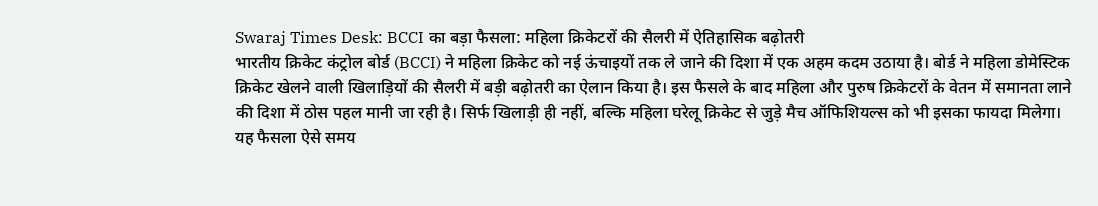Swaraj Times Desk: BCCI का बड़ा फैसला: महिला क्रिकेटरों की सैलरी में ऐतिहासिक बढ़ोतरी
भारतीय क्रिकेट कंट्रोल बोर्ड (BCCI) ने महिला क्रिकेट को नई ऊंचाइयों तक ले जाने की दिशा में एक अहम कदम उठाया है। बोर्ड ने महिला डोमेस्टिक क्रिकेट खेलने वाली खिलाड़ियों की सैलरी में बड़ी बढ़ोतरी का ऐलान किया है। इस फैसले के बाद महिला और पुरुष क्रिकेटरों के वेतन में समानता लाने की दिशा में ठोस पहल मानी जा रही है। सिर्फ खिलाड़ी ही नहीं, बल्कि महिला घरेलू क्रिकेट से जुड़े मैच ऑफिशियल्स को भी इसका फायदा मिलेगा।
यह फैसला ऐसे समय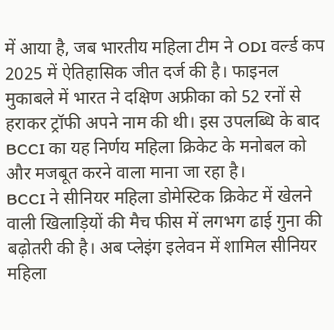में आया है, जब भारतीय महिला टीम ने ODI वर्ल्ड कप 2025 में ऐतिहासिक जीत दर्ज की है। फाइनल मुकाबले में भारत ने दक्षिण अफ्रीका को 52 रनों से हराकर ट्रॉफी अपने नाम की थी। इस उपलब्धि के बाद BCCI का यह निर्णय महिला क्रिकेट के मनोबल को और मजबूत करने वाला माना जा रहा है।
BCCI ने सीनियर महिला डोमेस्टिक क्रिकेट में खेलने वाली खिलाड़ियों की मैच फीस में लगभग ढाई गुना की बढ़ोतरी की है। अब प्लेइंग इलेवन में शामिल सीनियर महिला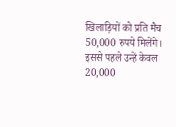खिलाड़ियों को प्रति मैच 50,000 रुपये मिलेंगे। इससे पहले उन्हें केवल 20,000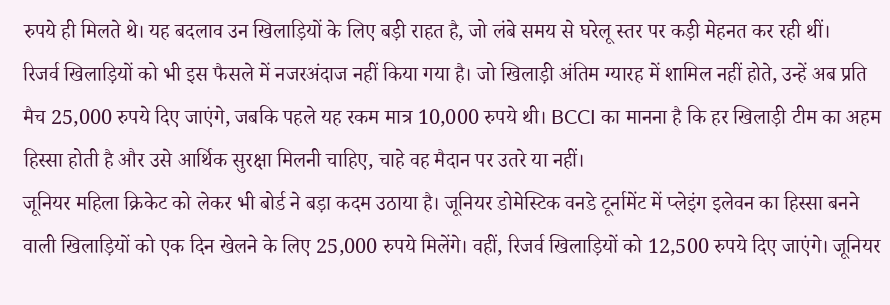रुपये ही मिलते थे। यह बदलाव उन खिलाड़ियों के लिए बड़ी राहत है, जो लंबे समय से घरेलू स्तर पर कड़ी मेहनत कर रही थीं।
रिजर्व खिलाड़ियों को भी इस फैसले में नजरअंदाज नहीं किया गया है। जो खिलाड़ी अंतिम ग्यारह में शामिल नहीं होते, उन्हें अब प्रति मैच 25,000 रुपये दिए जाएंगे, जबकि पहले यह रकम मात्र 10,000 रुपये थी। BCCI का मानना है कि हर खिलाड़ी टीम का अहम हिस्सा होती है और उसे आर्थिक सुरक्षा मिलनी चाहिए, चाहे वह मैदान पर उतरे या नहीं।
जूनियर महिला क्रिकेट को लेकर भी बोर्ड ने बड़ा कदम उठाया है। जूनियर डोमेस्टिक वनडे टूर्नामेंट में प्लेइंग इलेवन का हिस्सा बनने वाली खिलाड़ियों को एक दिन खेलने के लिए 25,000 रुपये मिलेंगे। वहीं, रिजर्व खिलाड़ियों को 12,500 रुपये दिए जाएंगे। जूनियर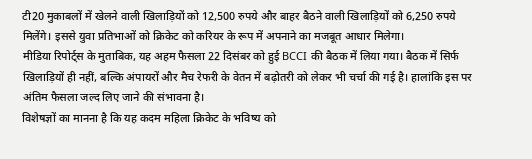टी20 मुकाबलों में खेलने वाली खिलाड़ियों को 12,500 रुपये और बाहर बैठने वाली खिलाड़ियों को 6,250 रुपये मिलेंगे। इससे युवा प्रतिभाओं को क्रिकेट को करियर के रूप में अपनाने का मजबूत आधार मिलेगा।
मीडिया रिपोर्ट्स के मुताबिक, यह अहम फैसला 22 दिसंबर को हुई BCCI की बैठक में लिया गया। बैठक में सिर्फ खिलाड़ियों ही नहीं, बल्कि अंपायरों और मैच रेफरी के वेतन में बढ़ोतरी को लेकर भी चर्चा की गई है। हालांकि इस पर अंतिम फैसला जल्द लिए जाने की संभावना है।
विशेषज्ञों का मानना है कि यह कदम महिला क्रिकेट के भविष्य को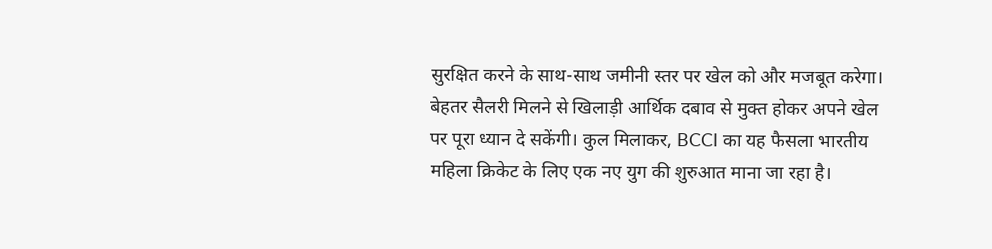सुरक्षित करने के साथ-साथ जमीनी स्तर पर खेल को और मजबूत करेगा। बेहतर सैलरी मिलने से खिलाड़ी आर्थिक दबाव से मुक्त होकर अपने खेल पर पूरा ध्यान दे सकेंगी। कुल मिलाकर, BCCI का यह फैसला भारतीय महिला क्रिकेट के लिए एक नए युग की शुरुआत माना जा रहा है।